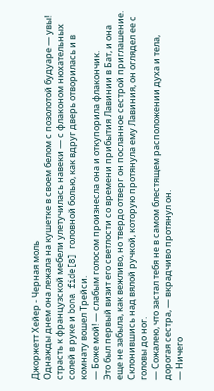Джоржетт Хейер - Черная моль
Однажды днем она лежала на кушетке в своем белом с позолотой будуаре — увы! страсть к французской мебели улетучилась навеки — с флаконом нюхательных солей в руке и bona fide[8] головной болью, как вдруг дверь отворилась и в комнату вошел Трейси.
— Боже мой! — слабым голосом произнесла она и откупорила флакончик.
Это был первый визит его светлости со времени прибытия Лавинии в Бат, и она еще не забыла, как вежливо, но твердо отверг он посланное сестрой приглашение. Склонившись над вялой ручкой, которую протянула ему Лавиния, он оглядел ее с головы до ног.
— Сожалею, что застал тебя не в самом блестящем расположении духа и тела, дорогая сестра, — вкрадчиво протянул он.
— Ничего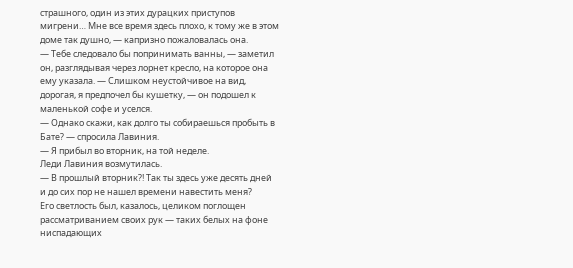страшного, один из этих дурацких приступов мигрени… Мне все время здесь плохо, к тому же в этом доме так душно, — капризно пожаловалась она.
— Тебе следовало бы попринимать ванны, — заметил он, разглядывая через лорнет кресло, на которое она ему указала. — Слишком неустойчивое на вид, дорогая, я предпочел бы кушетку, — он подошел к маленькой софе и уселся.
— Однако скажи, как долго ты собираешься пробыть в Бате? — спросила Лавиния.
— Я прибыл во вторник, на той неделе.
Леди Лавиния возмутилась.
— В прошлый вторник?! Так ты здесь уже десять дней и до сих пор не нашел времени навестить меня?
Его светлость был, казалось, целиком поглощен рассматриванием своих рук — таких белых на фоне ниспадающих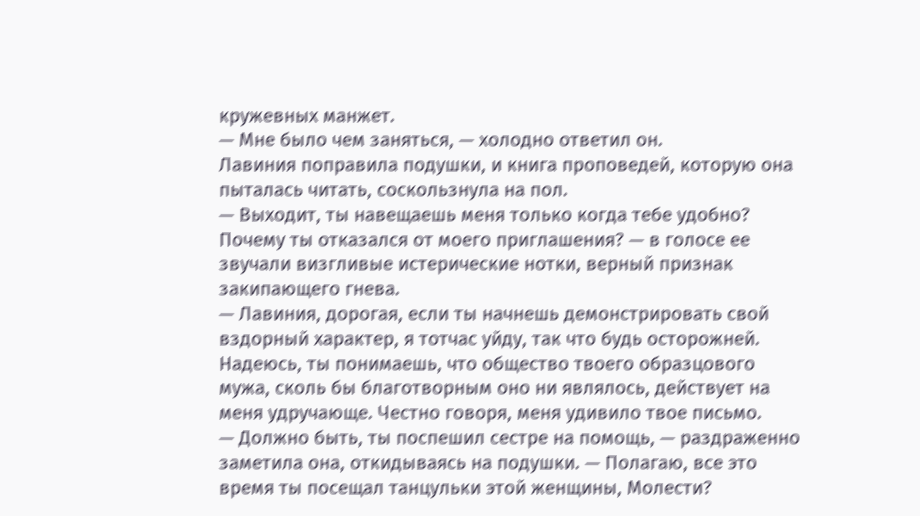кружевных манжет.
— Мне было чем заняться, — холодно ответил он.
Лавиния поправила подушки, и книга проповедей, которую она пыталась читать, соскользнула на пол.
— Выходит, ты навещаешь меня только когда тебе удобно? Почему ты отказался от моего приглашения? — в голосе ее звучали визгливые истерические нотки, верный признак закипающего гнева.
— Лавиния, дорогая, если ты начнешь демонстрировать свой вздорный характер, я тотчас уйду, так что будь осторожней. Надеюсь, ты понимаешь, что общество твоего образцового мужа, сколь бы благотворным оно ни являлось, действует на меня удручающе. Честно говоря, меня удивило твое письмо.
— Должно быть, ты поспешил сестре на помощь, — раздраженно заметила она, откидываясь на подушки. — Полагаю, все это время ты посещал танцульки этой женщины, Молести?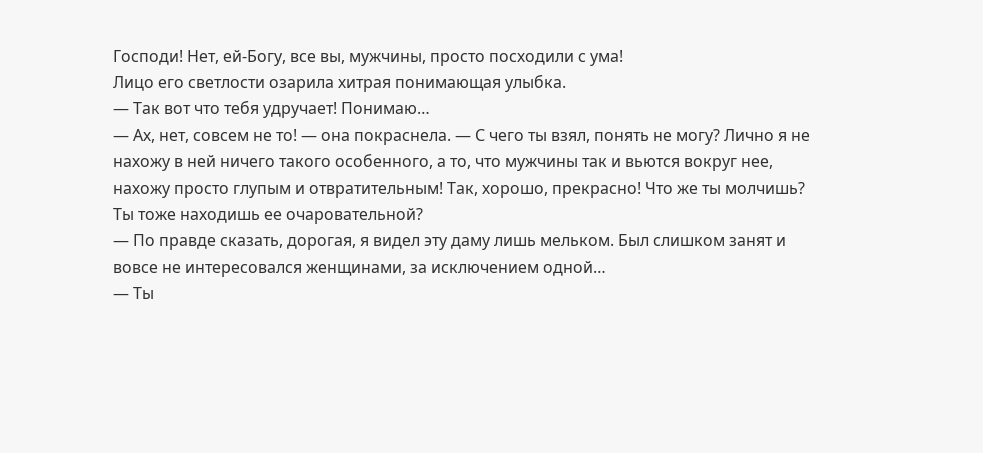Господи! Нет, ей-Богу, все вы, мужчины, просто посходили с ума!
Лицо его светлости озарила хитрая понимающая улыбка.
— Так вот что тебя удручает! Понимаю…
— Ах, нет, совсем не то! — она покраснела. — С чего ты взял, понять не могу? Лично я не нахожу в ней ничего такого особенного, а то, что мужчины так и вьются вокруг нее, нахожу просто глупым и отвратительным! Так, хорошо, прекрасно! Что же ты молчишь? Ты тоже находишь ее очаровательной?
— По правде сказать, дорогая, я видел эту даму лишь мельком. Был слишком занят и вовсе не интересовался женщинами, за исключением одной…
— Ты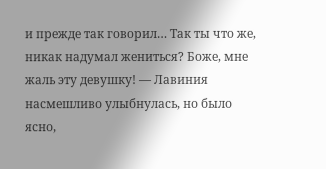и прежде так говорил… Так ты что же, никак надумал жениться? Боже, мне жаль эту девушку! — Лавиния насмешливо улыбнулась, но было ясно,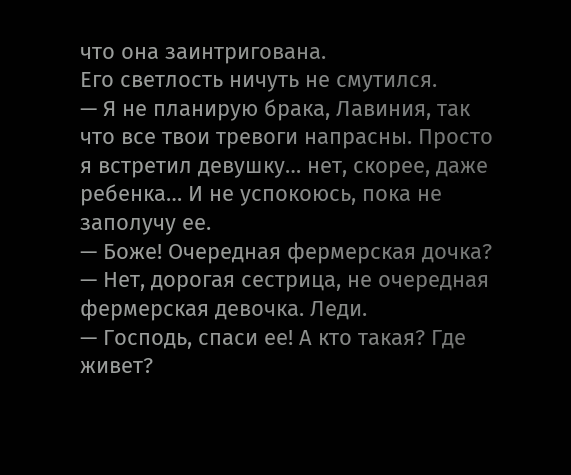что она заинтригована.
Его светлость ничуть не смутился.
— Я не планирую брака, Лавиния, так что все твои тревоги напрасны. Просто я встретил девушку… нет, скорее, даже ребенка… И не успокоюсь, пока не заполучу ее.
— Боже! Очередная фермерская дочка?
— Нет, дорогая сестрица, не очередная фермерская девочка. Леди.
— Господь, спаси ее! А кто такая? Где живет?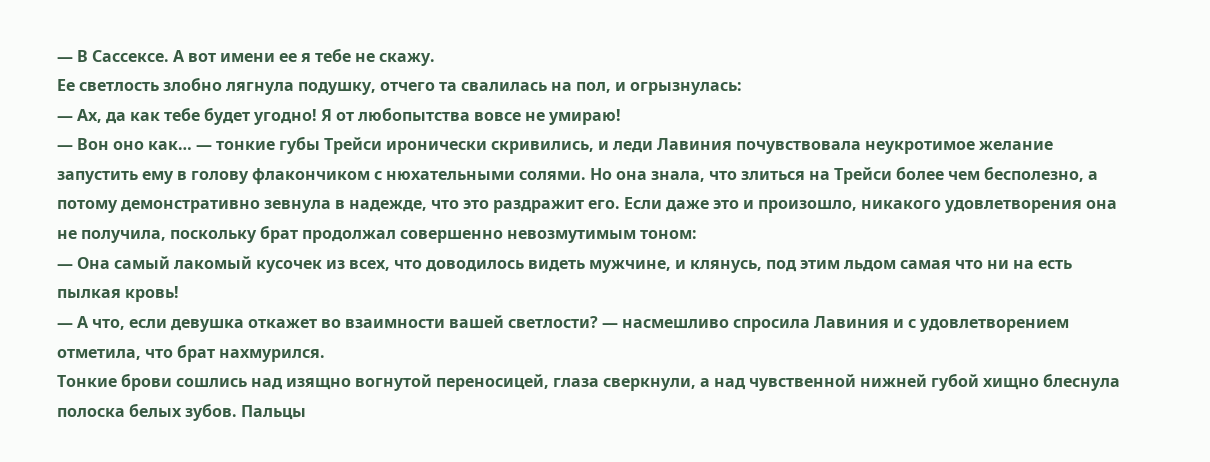— В Сассексе. А вот имени ее я тебе не скажу.
Ее светлость злобно лягнула подушку, отчего та свалилась на пол, и огрызнулась:
— Ах, да как тебе будет угодно! Я от любопытства вовсе не умираю!
— Вон оно как… — тонкие губы Трейси иронически скривились, и леди Лавиния почувствовала неукротимое желание запустить ему в голову флакончиком с нюхательными солями. Но она знала, что злиться на Трейси более чем бесполезно, а потому демонстративно зевнула в надежде, что это раздражит его. Если даже это и произошло, никакого удовлетворения она не получила, поскольку брат продолжал совершенно невозмутимым тоном:
— Она самый лакомый кусочек из всех, что доводилось видеть мужчине, и клянусь, под этим льдом самая что ни на есть пылкая кровь!
— А что, если девушка откажет во взаимности вашей светлости? — насмешливо спросила Лавиния и с удовлетворением отметила, что брат нахмурился.
Тонкие брови сошлись над изящно вогнутой переносицей, глаза сверкнули, а над чувственной нижней губой хищно блеснула полоска белых зубов. Пальцы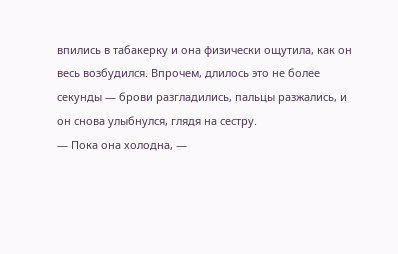впились в табакерку и она физически ощутила, как он весь возбудился. Впрочем, длилось это не более секунды — брови разгладились, пальцы разжались, и он снова улыбнулся, глядя на сестру.
— Пока она холодна, —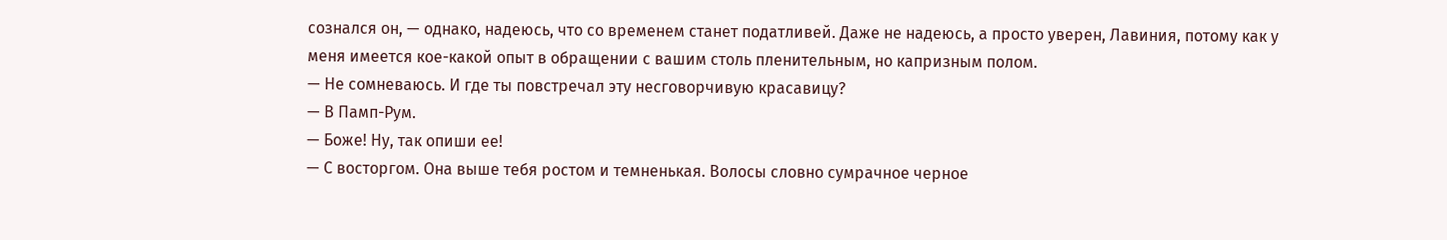сознался он, — однако, надеюсь, что со временем станет податливей. Даже не надеюсь, а просто уверен, Лавиния, потому как у меня имеется кое-какой опыт в обращении с вашим столь пленительным, но капризным полом.
— Не сомневаюсь. И где ты повстречал эту несговорчивую красавицу?
— В Памп-Рум.
— Боже! Ну, так опиши ее!
— С восторгом. Она выше тебя ростом и темненькая. Волосы словно сумрачное черное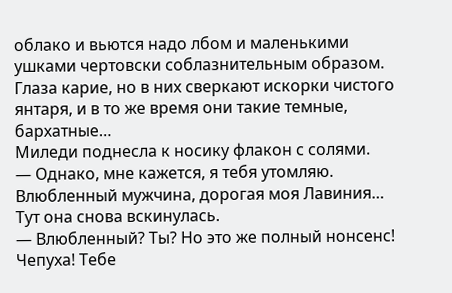облако и вьются надо лбом и маленькими ушками чертовски соблазнительным образом. Глаза карие, но в них сверкают искорки чистого янтаря, и в то же время они такие темные, бархатные…
Миледи поднесла к носику флакон с солями.
— Однако, мне кажется, я тебя утомляю. Влюбленный мужчина, дорогая моя Лавиния…
Тут она снова вскинулась.
— Влюбленный? Ты? Но это же полный нонсенс! Чепуха! Тебе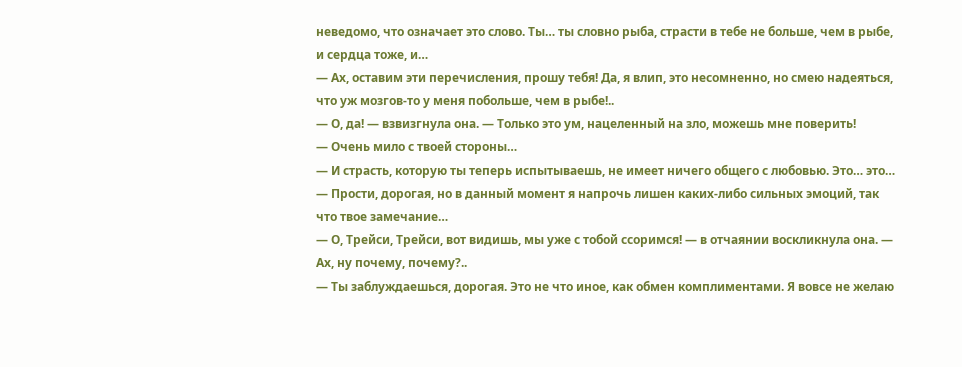неведомо, что означает это слово. Ты… ты словно рыба, страсти в тебе не больше, чем в рыбе, и сердца тоже, и…
— Ах, оставим эти перечисления, прошу тебя! Да, я влип, это несомненно, но смею надеяться, что уж мозгов-то у меня побольше, чем в рыбе!..
— О, да! — взвизгнула она. — Только это ум, нацеленный на зло, можешь мне поверить!
— Очень мило с твоей стороны…
— И страсть, которую ты теперь испытываешь, не имеет ничего общего с любовью. Это… это…
— Прости, дорогая, но в данный момент я напрочь лишен каких-либо сильных эмоций, так что твое замечание…
— О, Трейси, Трейси, вот видишь, мы уже с тобой ссоримся! — в отчаянии воскликнула она. — Ах, ну почему, почему?..
— Ты заблуждаешься, дорогая. Это не что иное, как обмен комплиментами. Я вовсе не желаю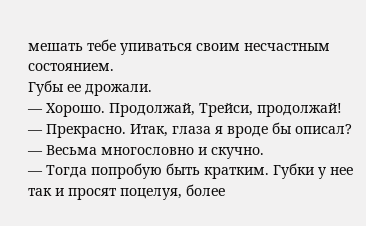мешать тебе упиваться своим несчастным состоянием.
Губы ее дрожали.
— Хорошо. Продолжай, Трейси, продолжай!
— Прекрасно. Итак, глаза я вроде бы описал?
— Весьма многословно и скучно.
— Тогда попробую быть кратким. Губки у нее так и просят поцелуя, более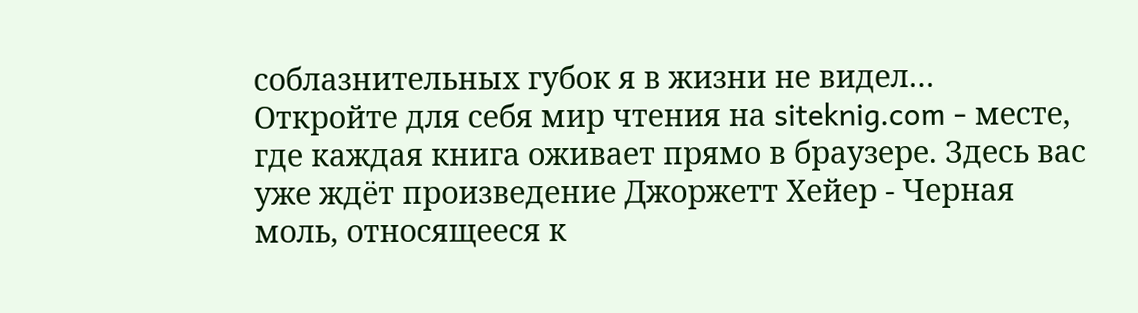соблазнительных губок я в жизни не видел…
Откройте для себя мир чтения на siteknig.com - месте, где каждая книга оживает прямо в браузере. Здесь вас уже ждёт произведение Джоржетт Хейер - Черная моль, относящееся к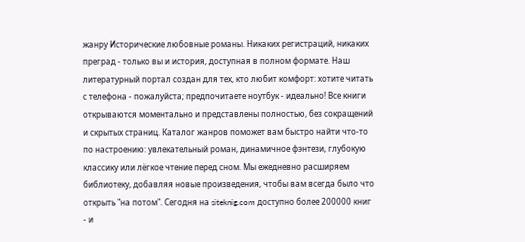жанру Исторические любовные романы. Никаких регистраций, никаких преград - только вы и история, доступная в полном формате. Наш литературный портал создан для тех, кто любит комфорт: хотите читать с телефона - пожалуйста; предпочитаете ноутбук - идеально! Все книги открываются моментально и представлены полностью, без сокращений и скрытых страниц. Каталог жанров поможет вам быстро найти что-то по настроению: увлекательный роман, динамичное фэнтези, глубокую классику или лёгкое чтение перед сном. Мы ежедневно расширяем библиотеку, добавляя новые произведения, чтобы вам всегда было что открыть "на потом". Сегодня на siteknig.com доступно более 200000 книг - и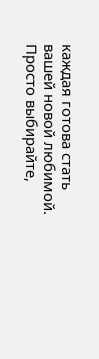каждая готова стать вашей новой любимой. Просто выбирайте,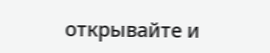открывайте и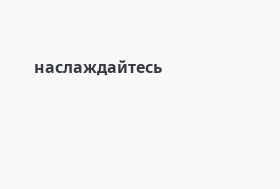наслаждайтесь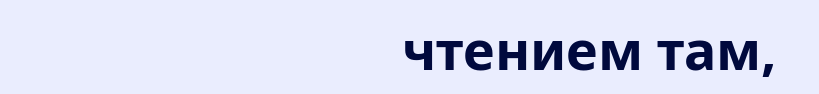чтением там,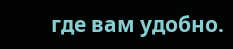где вам удобно.